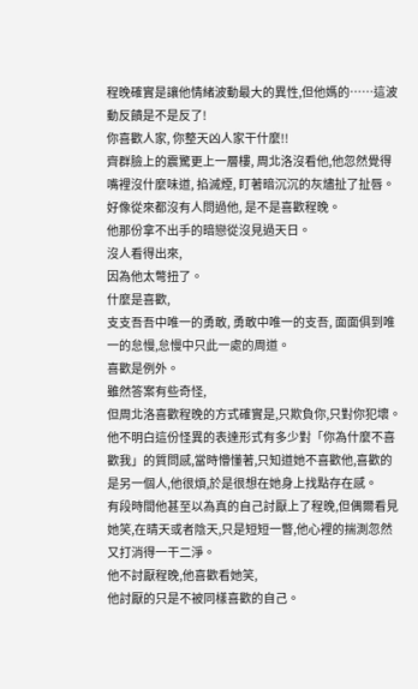程晚確實是讓他情緒波動最大的異性,但他媽的……這波動反饋是不是反了!
你喜歡人家, 你整天凶人家干什麼!!
齊群臉上的震驚更上一層樓, 周北洛沒看他,他忽然覺得嘴裡沒什麼味道, 掐滅煙, 盯著暗沉沉的灰燼扯了扯唇。
好像從來都沒有人問過他, 是不是喜歡程晚。
他那份拿不出手的暗戀從沒見過天日。
沒人看得出來,
因為他太彆扭了。
什麼是喜歡,
支支吾吾中唯一的勇敢, 勇敢中唯一的支吾, 面面俱到唯一的怠慢,怠慢中只此一處的周道。
喜歡是例外。
雖然答案有些奇怪,
但周北洛喜歡程晚的方式確實是,只欺負你,只對你犯壞。
他不明白這份怪異的表達形式有多少對「你為什麼不喜歡我」的質問感,當時懵懂著,只知道她不喜歡他,喜歡的是另一個人,他很煩,於是很想在她身上找點存在感。
有段時間他甚至以為真的自己討厭上了程晚,但偶爾看見她笑,在晴天或者陰天,只是短短一瞥,他心裡的揣測忽然又打消得一干二淨。
他不討厭程晚,他喜歡看她笑,
他討厭的只是不被同樣喜歡的自己。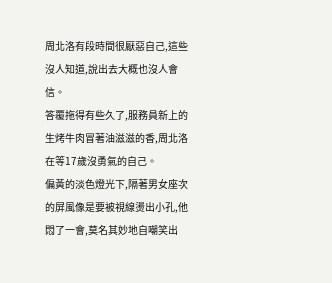周北洛有段時間很厭惡自己,這些沒人知道,說出去大概也沒人會信。
答覆拖得有些久了,服務員新上的生烤牛肉冒著油滋滋的香,周北洛在等17歲沒勇氣的自己。
偏黃的淡色燈光下,隔著男女座次的屏風像是要被視線燙出小孔,他悶了一會,莫名其妙地自嘲笑出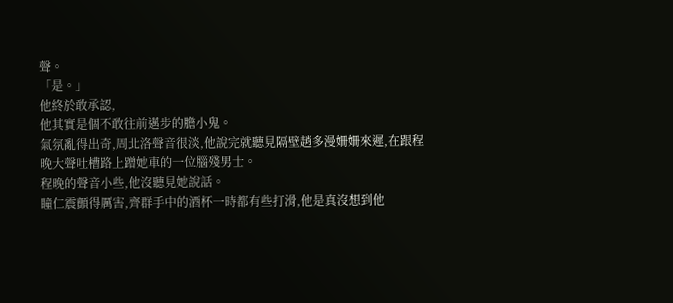聲。
「是。」
他終於敢承認,
他其實是個不敢往前邁步的膽小鬼。
氣氛亂得出奇,周北洛聲音很淡,他說完就聽見隔壁趙多漫姍姍來遲,在跟程晚大聲吐槽路上蹭她車的一位腦殘男士。
程晚的聲音小些,他沒聽見她說話。
瞳仁震顫得厲害,齊群手中的酒杯一時都有些打滑,他是真沒想到他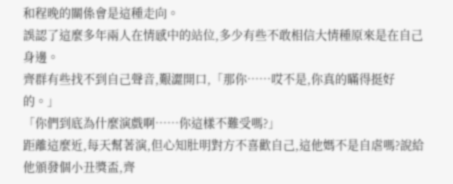和程晚的關係會是這種走向。
誤認了這麼多年兩人在情感中的站位,多少有些不敢相信大情種原來是在自己身邊。
齊群有些找不到自己聲音,艱澀開口,「那你……哎不是,你真的瞞得挺好的。」
「你們到底為什麼演戲啊……你這樣不難受嗎?」
距離這麼近,每天幫著演,但心知肚明對方不喜歡自己,這他媽不是自虐嗎?說給他頒發個小丑獎盃,齊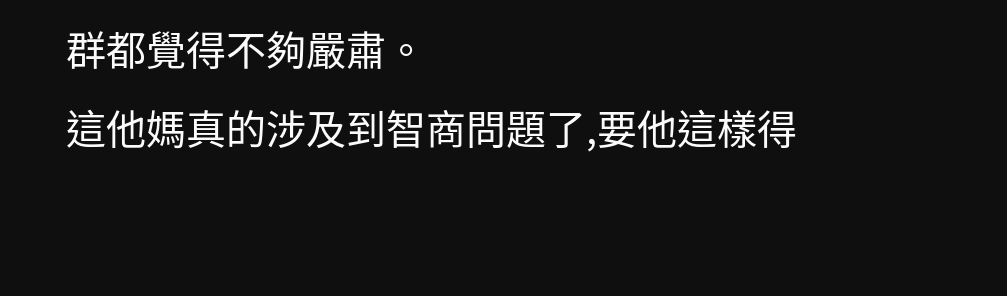群都覺得不夠嚴肅。
這他媽真的涉及到智商問題了,要他這樣得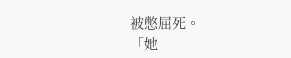被憋屈死。
「她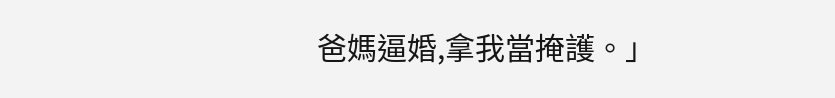爸媽逼婚,拿我當掩護。」